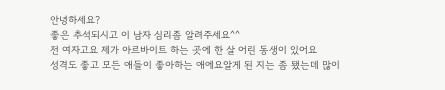안녕하세요?
좋은 추석되시고 이 남자 심리좀 알려주세요^^
전 여자고요 제가 아르바이트 하는 곳에 한 살 어린 동생이 있어요
성격도 좋고 모든 애들이 좋아하는 애에요알게 된 지는 좀 됐는데 많이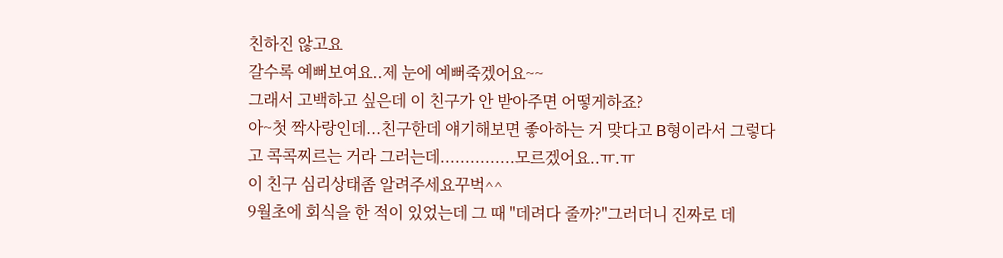친하진 않고요
갈수록 예뻐보여요..제 눈에 예뻐죽겠어요~~
그래서 고백하고 싶은데 이 친구가 안 받아주면 어떻게하죠?
아~첫 짝사랑인데...친구한데 얘기해보면 좋아하는 거 맞다고 B형이라서 그렇다고 콕콕찌르는 거라 그러는데...............모르겠어요..ㅠ.ㅠ
이 친구 심리상태좀 알려주세요꾸벅^^
9월초에 회식을 한 적이 있었는데 그 때 "데려다 줄까?"그러더니 진짜로 데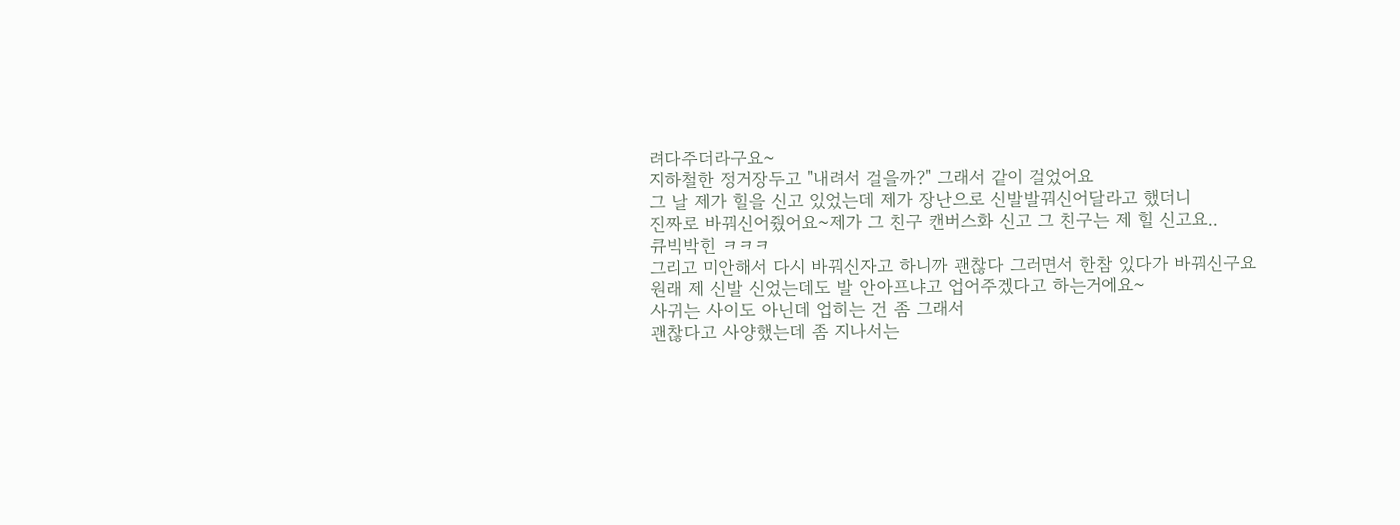려다주더라구요~
지하철한 정거장두고 "내려서 걸을까?" 그래서 같이 걸었어요
그 날 제가 힐을 신고 있었는데 제가 장난으로 신발발꿔신어달라고 했더니
진짜로 바꿔신어줬어요~제가 그 친구 캔버스화 신고 그 친구는 제 힐 신고요..
큐빅박힌 ㅋㅋㅋ
그리고 미안해서 다시 바꿔신자고 하니까 괜찮다 그러면서 한참 있다가 바꿔신구요
원래 제 신발 신었는데도 발 안아프냐고 업어주겠다고 하는거에요~
사귀는 사이도 아닌데 업히는 건 좀 그래서
괜찮다고 사양했는데 좀 지나서는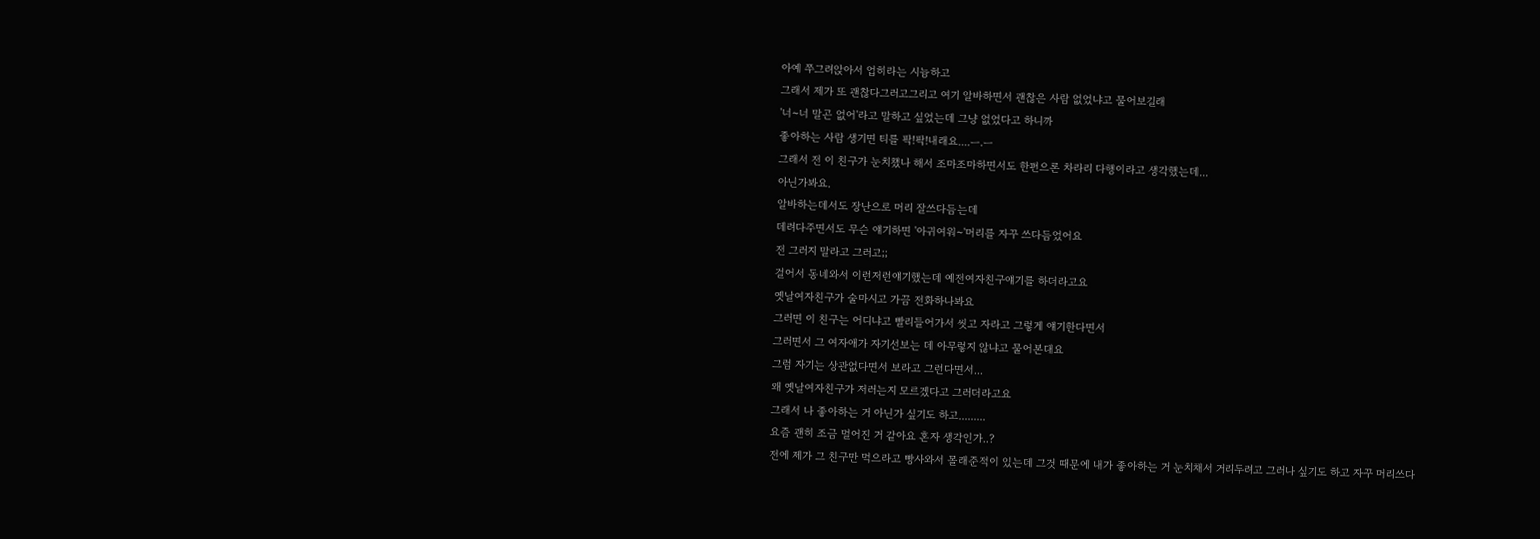아예 쭈그려앉아서 업히라는 시늉하고
그래서 제가 또 괜찮다그러고그리고 여기 알바하면서 괜찮은 사람 없었냐고 물어보길래
'너~너 말곤 없어'라고 말하고 싶었는데 그냥 없었다고 하니까
좋아하는 사람 생기면 티를 팍!팍!내래요....ㅡ.ㅡ
그래서 전 이 친구가 눈치챘나 해서 조마조마하면서도 한편으론 차라리 다행이라고 생각했는데...
아닌가봐요.
알바하는데서도 장난으로 머리 잘쓰다듬는데
데려다주면서도 무슨 얘기하면 '아귀여워~'머리를 자꾸 쓰다듬었어요
전 그러지 말라고 그러고;;
걸어서 동네와서 이런저런얘기했는데 예전여자친구얘기를 하더라고요
옛날여자친구가 술마시고 가끔 전화하나봐요
그러면 이 친구는 어디냐고 빨리들어가서 씻고 자라고 그렇게 얘기한다면서
그러면서 그 여자애가 자기선보는 데 아무렇지 않냐고 물어본대요
그럼 자기는 상관없다면서 보라고 그런다면서...
왜 옛날여자친구가 저러는지 모르겠다고 그러더라고요
그래서 나 좋아하는 거 아닌가 싶기도 하고.........
요즘 괜히 조금 멀어진 거 같아요 혼자 생각인가..?
전에 제가 그 친구만 먹으라고 빵사와서 몰래준적이 있는데 그것 때문에 내가 좋아하는 거 눈치채서 거리두려고 그러나 싶기도 하고 자꾸 머리쓰다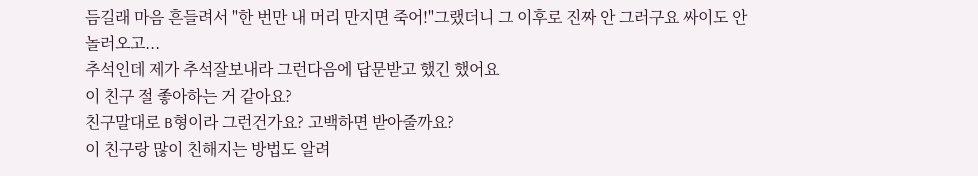듬길래 마음 흔들려서 "한 번만 내 머리 만지면 죽어!"그랬더니 그 이후로 진짜 안 그러구요 싸이도 안 놀러오고...
추석인데 제가 추석잘보내라 그런다음에 답문받고 했긴 했어요
이 친구 절 좋아하는 거 같아요?
친구말대로 B형이라 그런건가요? 고백하면 받아줄까요?
이 친구랑 많이 친해지는 방법도 알려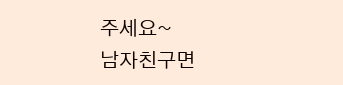주세요~
남자친구면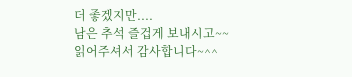더 좋겠지만....
남은 추석 즐겁게 보내시고~~
읽어주셔서 감사합니다~^^